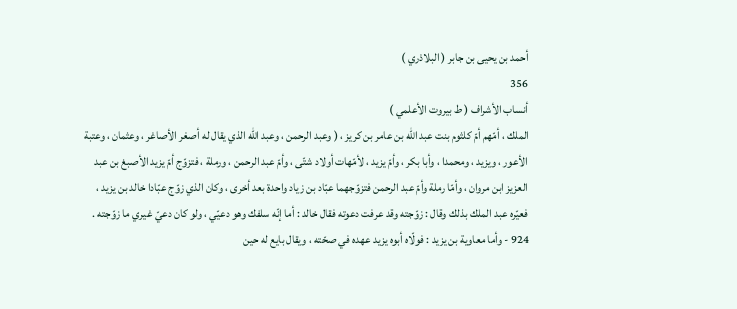أحمد بن يحيى بن جابر ( البلاذري )
356
أنساب الأشراف ( ط بيروت الأعلمي )
الملك ، أمّهم أمّ كلثوم بنت عبد اللّه بن عامر بن كريز ، ( وعبد الرحمن ، وعبد اللّه الذي يقال له أصغر الأصاغر ، وعثمان ، وعتبة الأعور ، ويزيد ، ومحمدا ، وأبا بكر ، وأمّ يزيد ، لأمّهات أولاد شتّى ، وأمّ عبد الرحمن ، ورملة ، فتزوّج أمّ يزيد الأصبغ بن عبد العزيز ابن مروان ، وأمّا رملة وأمّ عبد الرحمن فتزوّجهما عبّاد بن زياد واحدة بعد أخرى ، وكان الذي زوّج عبّادا خالد بن يزيد ، فعيّره عبد الملك بذلك وقال : زوّجته وقد عرفت دعوته فقال خالد : أما إنّه سلفك وهو دعيّي ، ولو كان دعيّ غيري ما زوّجته . 924 - وأما معاوية بن يزيد : فولّاه أبوه يزيد عهده في صحّته ، ويقال بايع له حين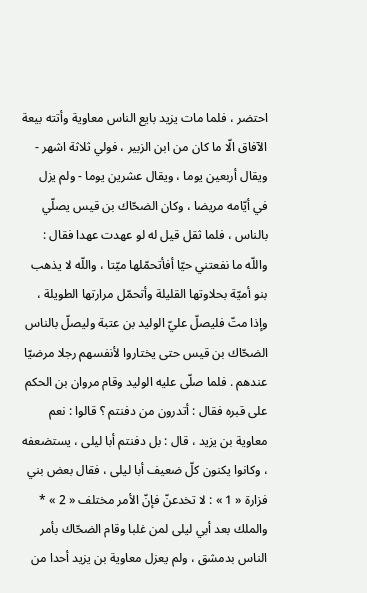احتضر ، فلما مات يزيد بايع الناس معاوية وأتته بيعة الآفاق الّا ما كان من ابن الزبير ، فولي ثلاثة اشهر - ويقال أربعين يوما ، ويقال عشرين يوما - ولم يزل في أيّامه مريضا ، وكان الضحّاك بن قيس يصلّي بالناس ، فلما ثقل قيل له لو عهدت عهدا فقال : واللّه ما نفعتني حيّا أفأتحمّلها ميّتا ، واللّه لا يذهب بنو أميّة بحلاوتها القليلة وأتحمّل مرارتها الطويلة ، وإذا متّ فليصلّ عليّ الوليد بن عتبة وليصلّ بالناس الضحّاك بن قيس حتى يختاروا لأنفسهم رجلا مرضيّا عندهم . فلما صلّى عليه الوليد وقام مروان بن الحكم على قبره فقال : أتدرون من دفنتم ؟ قالوا : نعم معاوية بن يزيد ، قال : بل دفنتم أبا ليلى ، يستضعفه ، وكانوا يكنون كلّ ضعيف أبا ليلى ، فقال بعض بني فزارة « 1 » : لا تخدعنّ فإنّ الأمر مختلف « 2 » * والملك بعد أبي ليلى لمن غلبا وقام الضحّاك بأمر الناس بدمشق ، ولم يعزل معاوية بن يزيد أحدا من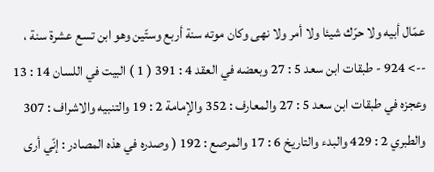عمّال أبيه ولا حرّك شيئا ولا أمر ولا نهى وكان موته سنة أربع وستّين وهو ابن تسع عشرة سنة ،
--> 924 - طبقات ابن سعد 5 : 27 وبعضه في العقد 4 : 391 ( 1 ) البيت في اللسان 14 : 13 وعجزه في طبقات ابن سعد 5 : 27 والمعارف : 352 والإمامة 2 : 19 والتنبيه والاشراف : 307 والطبري 2 : 429 والبدء والتاريخ 6 : 17 والمرصع : 192 ( وصدره في هذه المصادر : إنّي أرى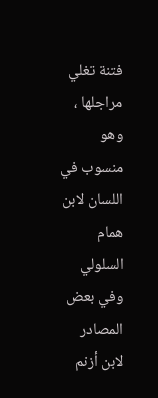فتنة تغلي مراجلها ، وهو منسوب في اللسان لابن همام السلولي وفي بعض المصادر لابن أزنم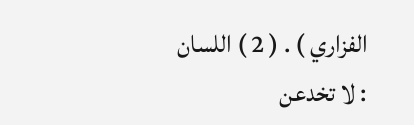الفزاري ) . ( 2 ) اللسان : لا تخدعن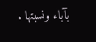بآباء ونسبتها .